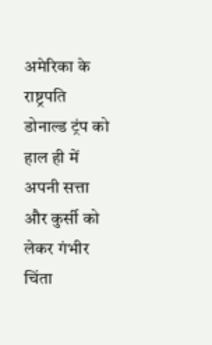अमेरिका के राष्ट्रपति डोनाल्ड ट्रंप को हाल ही में अपनी सत्ता और कुर्सी को लेकर गंभीर चिंता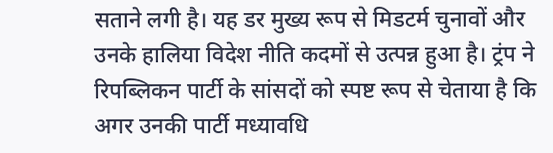सताने लगी है। यह डर मुख्य रूप से मिडटर्म चुनावों और उनके हालिया विदेश नीति कदमों से उत्पन्न हुआ है। ट्रंप ने रिपब्लिकन पार्टी के सांसदों को स्पष्ट रूप से चेताया है कि अगर उनकी पार्टी मध्यावधि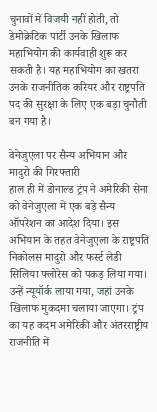चुनावों में विजयी नहीं होती, तो डेमोक्रेटिक पार्टी उनके खिलाफ महाभियोग की कार्यवाही शुरू कर सकती है। यह महाभियोग का खतरा उनके राजनीतिक करियर और राष्ट्रपति पद की सुरक्षा के लिए एक बड़ा चुनौती बन गया है।

वेनेजुएला पर सैन्य अभियान और मादुरो की गिरफ्तारी
हाल ही में डोनाल्ड ट्रंप ने अमेरिकी सेना को वेनेजुएला में एक बड़े सैन्य ऑपरेशन का आदेश दिया। इस अभियान के तहत वेनेजुएला के राष्ट्रपति निकोलस मादुरो और फर्स्ट लेडी सिलिया फ्लोरेस को पकड़ लिया गया। उन्हें न्यूयॉर्क लाया गया, जहां उनके खिलाफ मुकदमा चलाया जाएगा। ट्रंप का यह कदम अमेरिकी और अंतरराष्ट्रीय राजनीति में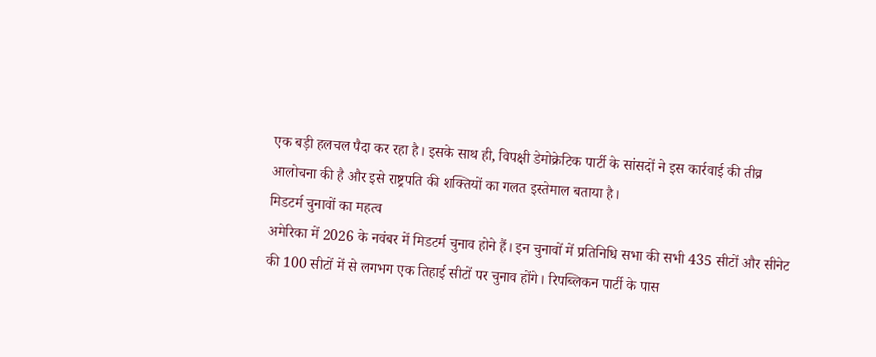एक बड़ी हलचल पैदा कर रहा है। इसके साथ ही, विपक्षी डेमोक्रेटिक पार्टी के सांसदों ने इस कार्रवाई की तीव्र आलोचना की है और इसे राष्ट्रपति की शक्तियों का गलत इस्तेमाल बताया है।
मिडटर्म चुनावों का महत्व
अमेरिका में 2026 के नवंबर में मिडटर्म चुनाव होने हैं। इन चुनावों में प्रतिनिधि सभा की सभी 435 सीटों और सीनेट की 100 सीटों में से लगभग एक तिहाई सीटों पर चुनाव होंगे। रिपब्लिकन पार्टी के पास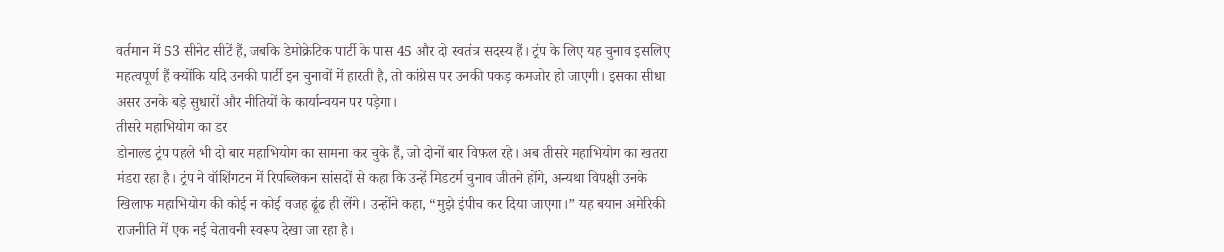वर्तमान में 53 सीनेट सीटें हैं, जबकि डेमोक्रेटिक पार्टी के पास 45 और दो स्वतंत्र सदस्य हैं। ट्रंप के लिए यह चुनाव इसलिए महत्वपूर्ण हैं क्योंकि यदि उनकी पार्टी इन चुनावों में हारती है, तो कांग्रेस पर उनकी पकड़ कमजोर हो जाएगी। इसका सीधा असर उनके बड़े सुधारों और नीतियों के कार्यान्वयन पर पड़ेगा।
तीसरे महाभियोग का डर
डोनाल्ड ट्रंप पहले भी दो बार महाभियोग का सामना कर चुके हैं, जो दोनों बार विफल रहे। अब तीसरे महाभियोग का खतरा मंडरा रहा है। ट्रंप ने वॉशिंगटन में रिपब्लिकन सांसदों से कहा कि उन्हें मिडटर्म चुनाव जीतने होंगे, अन्यथा विपक्षी उनके खिलाफ महाभियोग की कोई न कोई वजह ढूंढ ही लेंगे। उन्होंने कहा, “मुझे इंपीच कर दिया जाएगा।” यह बयान अमेरिकी राजनीति में एक नई चेतावनी स्वरूप देखा जा रहा है।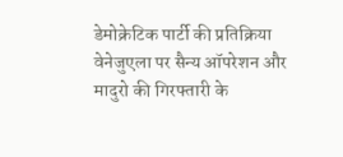डेमोक्रेटिक पार्टी की प्रतिक्रिया
वेनेजुएला पर सैन्य ऑपरेशन और मादुरो की गिरफ्तारी के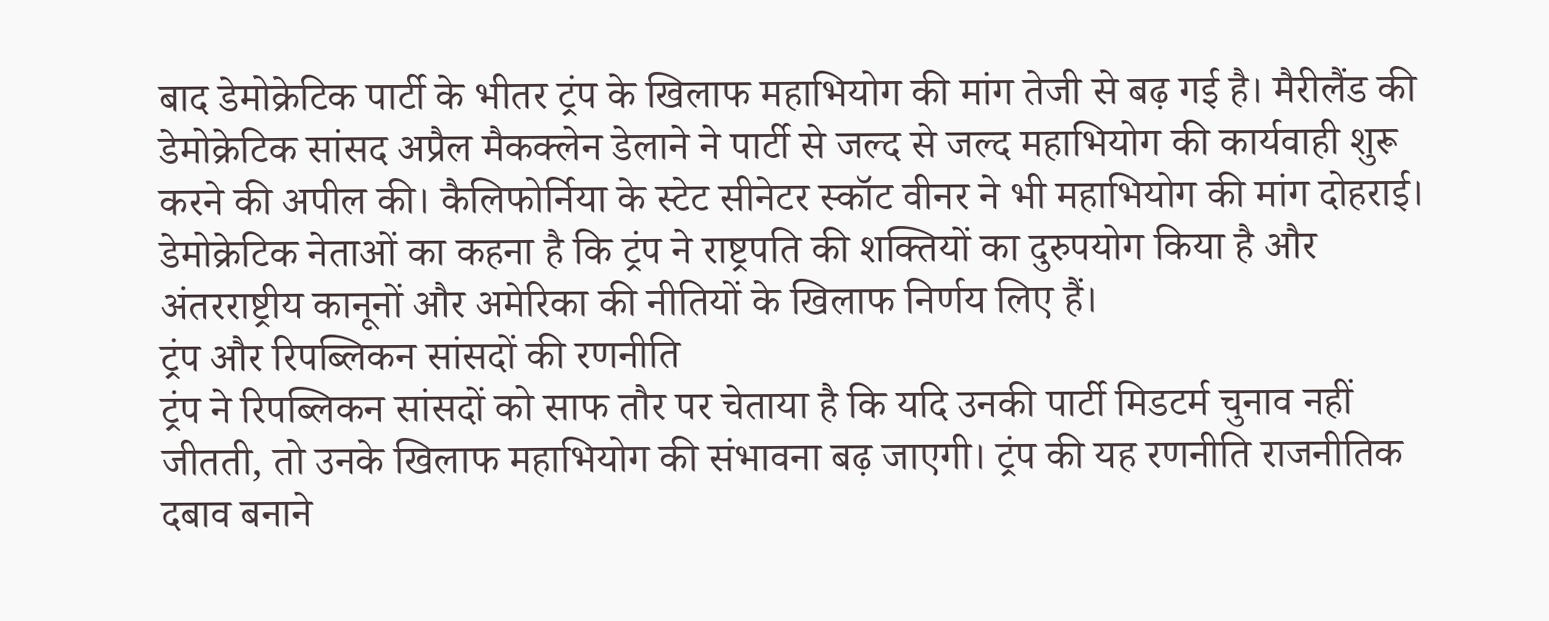बाद डेमोक्रेटिक पार्टी के भीतर ट्रंप के खिलाफ महाभियोग की मांग तेजी से बढ़ गई है। मैरीलैंड की डेमोक्रेटिक सांसद अप्रैल मैकक्लेन डेलाने ने पार्टी से जल्द से जल्द महाभियोग की कार्यवाही शुरू करने की अपील की। कैलिफोर्निया के स्टेट सीनेटर स्कॉट वीनर ने भी महाभियोग की मांग दोहराई। डेमोक्रेटिक नेताओं का कहना है कि ट्रंप ने राष्ट्रपति की शक्तियों का दुरुपयोग किया है और अंतरराष्ट्रीय कानूनों और अमेरिका की नीतियों के खिलाफ निर्णय लिए हैं।
ट्रंप और रिपब्लिकन सांसदों की रणनीति
ट्रंप ने रिपब्लिकन सांसदों को साफ तौर पर चेताया है कि यदि उनकी पार्टी मिडटर्म चुनाव नहीं जीतती, तो उनके खिलाफ महाभियोग की संभावना बढ़ जाएगी। ट्रंप की यह रणनीति राजनीतिक दबाव बनाने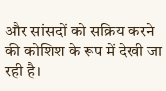और सांसदों को सक्रिय करने की कोशिश के रूप में देखी जा रही है।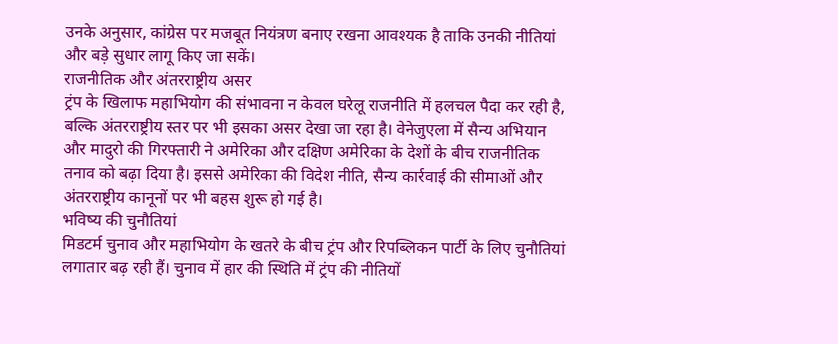उनके अनुसार, कांग्रेस पर मजबूत नियंत्रण बनाए रखना आवश्यक है ताकि उनकी नीतियां और बड़े सुधार लागू किए जा सकें।
राजनीतिक और अंतरराष्ट्रीय असर
ट्रंप के खिलाफ महाभियोग की संभावना न केवल घरेलू राजनीति में हलचल पैदा कर रही है, बल्कि अंतरराष्ट्रीय स्तर पर भी इसका असर देखा जा रहा है। वेनेजुएला में सैन्य अभियान और मादुरो की गिरफ्तारी ने अमेरिका और दक्षिण अमेरिका के देशों के बीच राजनीतिक तनाव को बढ़ा दिया है। इससे अमेरिका की विदेश नीति, सैन्य कार्रवाई की सीमाओं और अंतरराष्ट्रीय कानूनों पर भी बहस शुरू हो गई है।
भविष्य की चुनौतियां
मिडटर्म चुनाव और महाभियोग के खतरे के बीच ट्रंप और रिपब्लिकन पार्टी के लिए चुनौतियां लगातार बढ़ रही हैं। चुनाव में हार की स्थिति में ट्रंप की नीतियों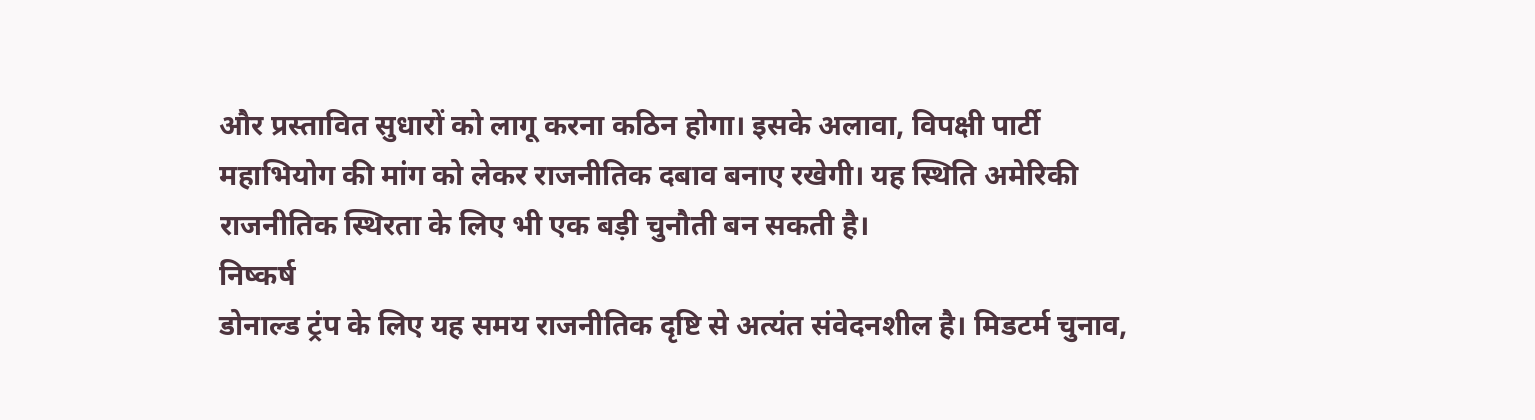और प्रस्तावित सुधारों को लागू करना कठिन होगा। इसके अलावा, विपक्षी पार्टी महाभियोग की मांग को लेकर राजनीतिक दबाव बनाए रखेगी। यह स्थिति अमेरिकी राजनीतिक स्थिरता के लिए भी एक बड़ी चुनौती बन सकती है।
निष्कर्ष
डोनाल्ड ट्रंप के लिए यह समय राजनीतिक दृष्टि से अत्यंत संवेदनशील है। मिडटर्म चुनाव,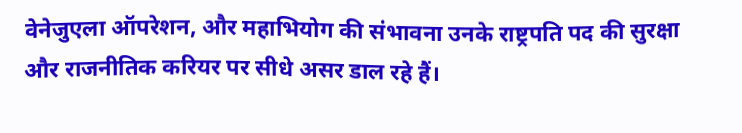वेनेजुएला ऑपरेशन, और महाभियोग की संभावना उनके राष्ट्रपति पद की सुरक्षा और राजनीतिक करियर पर सीधे असर डाल रहे हैं।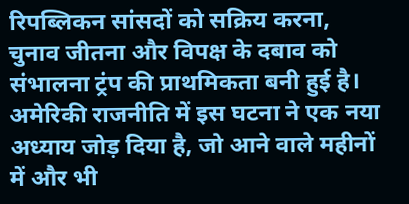रिपब्लिकन सांसदों को सक्रिय करना, चुनाव जीतना और विपक्ष के दबाव को संभालना ट्रंप की प्राथमिकता बनी हुई है। अमेरिकी राजनीति में इस घटना ने एक नया अध्याय जोड़ दिया है, जो आने वाले महीनों में और भी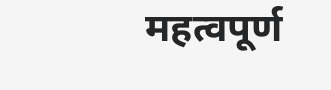महत्वपूर्ण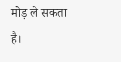मोड़ ले सकता है।